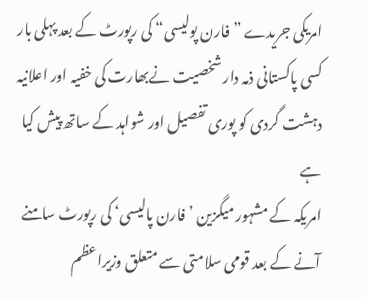امریکی جریدے ”فارن پولیسی“ کی رپورٹ کے بعد پہلی بار کسی پاکستانی ذمہ دار شخصیت نےبھارت کی خفیہ اور اعلانیہ دہشت گردی کو پوری تفصیل اور شواہد کے ساتھ پیش کیا ہے
امریکہ کے مشہور میگزین ’فارن پالیسی‘ کی رپورٹ سامنے آنے کے بعد قومی سلامتی سے متعلق وزیراعظم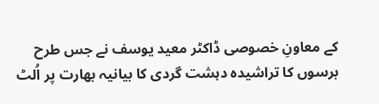کے معاونِ خصوصی ڈاکٹر معید یوسف نے جس طرح برسوں کا تراشیدہ دہشت گردی کا بیانیہ بھارت پر اُلٹ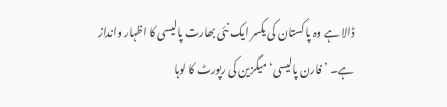ڈالا ہے وہ پاکستان کی یکسر ایک نئی بھارت پالیسی کا اظہار وانداز ہے۔ ’فارن پالیسی‘ میگزین کی رپورٹ کا لوہا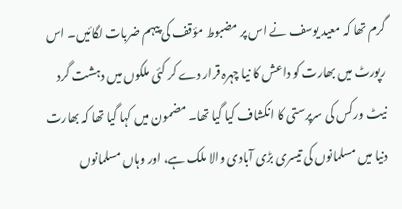گرم تھا کہ معید یوسف نے اس پر مضبوط مؤقف کی پیہم ضربات لگائیں۔ اس رپورٹ میں بھارت کو داعش کا نیا چہرہ قرار دے کر کئی ملکوں میں دہشت گرد نیٹ ورکس کی سرپرستی کا انکشاف کیا گیا تھا۔ مضمون میں کہا گیا تھا کہ بھارت دنیا میں مسلمانوں کی تیسری بڑی آبادی والا ملک ہے، اور وہاں مسلمانوں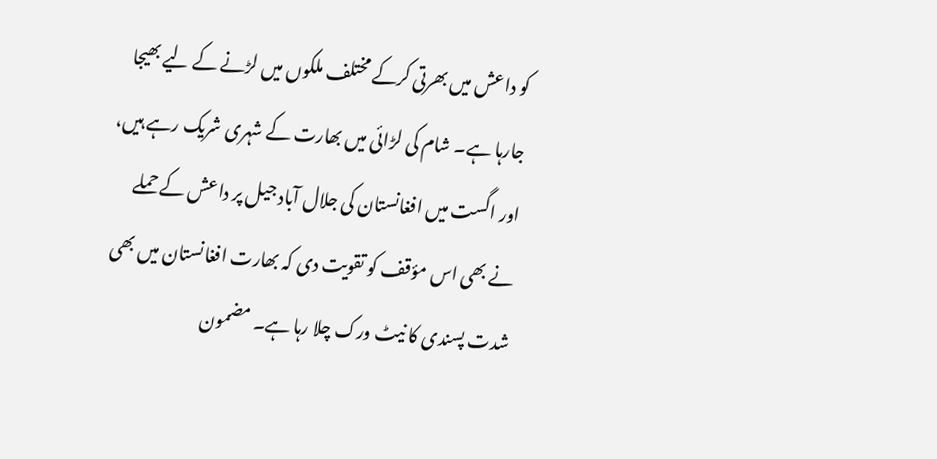کو داعش میں بھرتی کرکے مختلف ملکوں میں لڑنے کے لیے بھیجا جارہا ہے۔ شام کی لڑائی میں بھارت کے شہری شریک رہے ہیں، اور اگست میں افغانستان کی جلال آباد جیل پر داعش کے حملے نے بھی اس مؤقف کو تقویت دی کہ بھارت افغانستان میں بھی شدت پسندی کا نیٹ ورک چلا رہا ہے۔ مضمون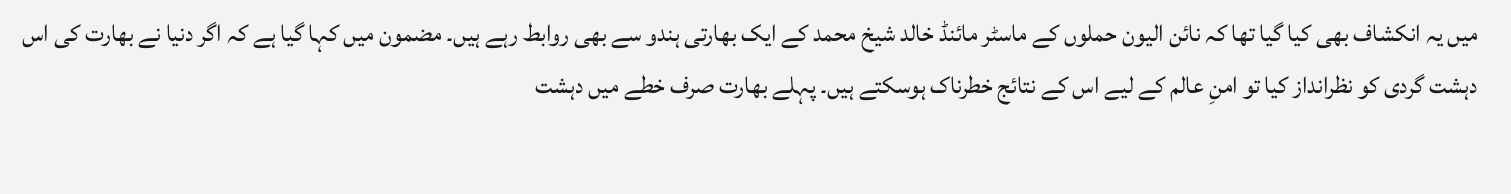میں یہ انکشاف بھی کیا گیا تھا کہ نائن الیون حملوں کے ماسٹر مائنڈ خالد شیخ محمد کے ایک بھارتی ہندو سے بھی روابط رہے ہیں۔ مضمون میں کہا گیا ہے کہ اگر دنیا نے بھارت کی اس دہشت گردی کو نظرانداز کیا تو امنِ عالم کے لیے اس کے نتائج خطرناک ہوسکتے ہیں۔ پہلے بھارت صرف خطے میں دہشت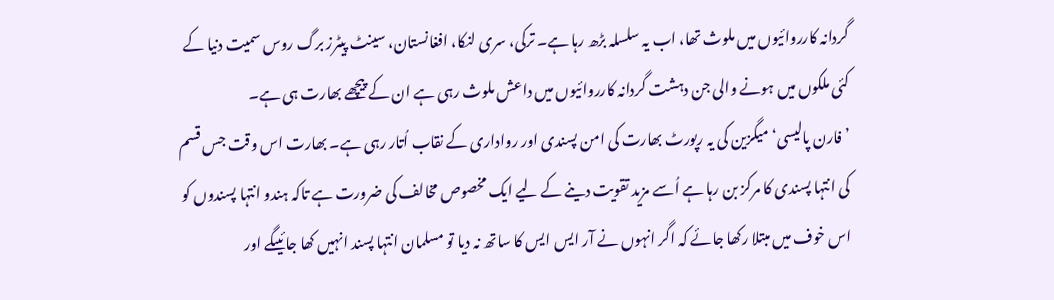گردانہ کارروائیوں میں ملوث تھا، اب یہ سلسلہ بڑھ رہا ہے۔ ترکی، سری لنکا، افغانستان، سینٹ پیٹرز برگ روس سمیت دنیا کے کئی ملکوں میں ہونے والی جن دہشت گردانہ کارروائیوں میں داعش ملوث رہی ہے ان کے پیچھے بھارت ہی ہے۔
’فارن پالیسی‘ میگزین کی یہ رپورٹ بھارت کی امن پسندی اور رواداری کے نقاب اُتار رہی ہے۔ بھارت اس وقت جس قسم کی انتہا پسندی کا مرکز بن رہا ہے اُسے مزید تقویت دینے کے لیے ایک مخصوص مخالف کی ضرورت ہے تاکہ ہندو انتہا پسندوں کو اس خوف میں مبتلا رکھا جائے کہ اگر انہوں نے آر ایس ایس کا ساتھ نہ دیا تو مسلمان انتہا پسند انہیں کھا جائیںگے اور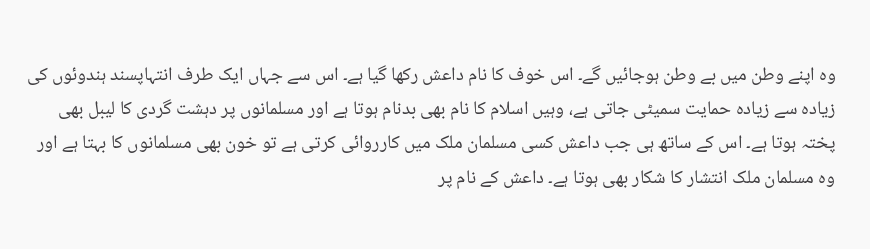وہ اپنے وطن میں بے وطن ہوجائیں گے۔ اس خوف کا نام داعش رکھا گیا ہے۔ اس سے جہاں ایک طرف انتہاپسند ہندوئوں کی زیادہ سے زیادہ حمایت سمیٹی جاتی ہے، وہیں اسلام کا نام بھی بدنام ہوتا ہے اور مسلمانوں پر دہشت گردی کا لیبل بھی پختہ ہوتا ہے۔ اس کے ساتھ ہی جب داعش کسی مسلمان ملک میں کارروائی کرتی ہے تو خون بھی مسلمانوں کا بہتا ہے اور وہ مسلمان ملک انتشار کا شکار بھی ہوتا ہے۔ داعش کے نام پر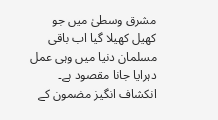مشرق وسطیٰ میں جو کھیل کھیلا گیا اب باقی مسلمان دنیا میں وہی عمل دہرایا جانا مقصود ہے۔
انکشاف انگیز مضمون کے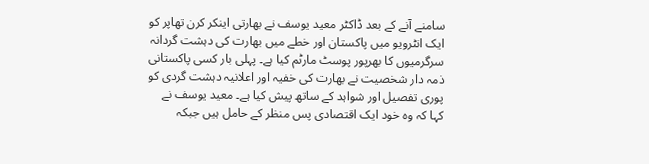سامنے آنے کے بعد ڈاکٹر معید یوسف نے بھارتی اینکر کرن تھاپر کو ایک انٹرویو میں پاکستان اور خطے میں بھارت کی دہشت گردانہ سرگرمیوں کا بھرپور پوسٹ مارٹم کیا ہے۔ پہلی بار کسی پاکستانی ذمہ دار شخصیت نے بھارت کی خفیہ اور اعلانیہ دہشت گردی کو پوری تفصیل اور شواہد کے ساتھ پیش کیا ہے۔ معید یوسف نے کہا کہ وہ خود ایک اقتصادی پس منظر کے حامل ہیں جبکہ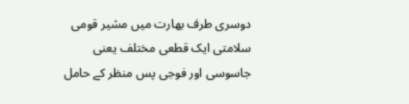دوسری طرف بھارت میں مشیر قومی سلامتی ایک قطعی مختلف یعنی جاسوسی اور فوجی پس منظر کے حامل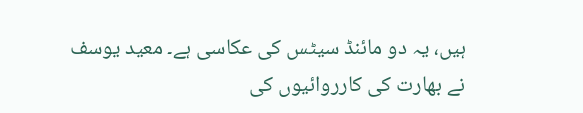ہیں، یہ دو مائنڈ سیٹس کی عکاسی ہے۔ معید یوسف نے بھارت کی کارروائیوں کی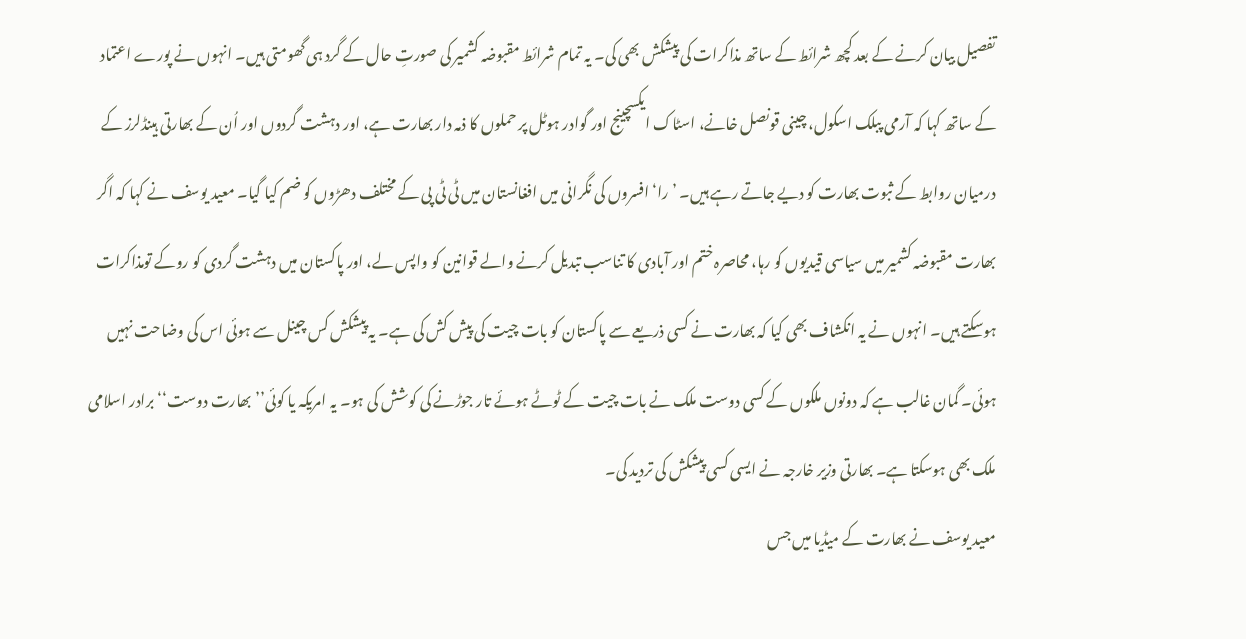تفصیل بیان کرنے کے بعد کچھ شرائط کے ساتھ مذاکرات کی پیشکش بھی کی۔ یہ تمام شرائط مقبوضہ کشمیر کی صورتِ حال کے گرد ہی گھومتی ہیں۔ انہوں نے پورے اعتماد کے ساتھ کہا کہ آرمی پبلک اسکول، چینی قونصل خانے، اسٹاک ایکسچینج اور گوادر ہوٹل پر حملوں کا ذمہ دار بھارت ہے، اور دہشت گردوں اور اُن کے بھارتی ہینڈلرز کے درمیان روابط کے ثبوت بھارت کو دیے جاتے رہے ہیں۔ ’را‘ افسروں کی نگرانی میں افغانستان میں ٹی ٹی پی کے مختلف دھڑوں کو ضم کیا گیا۔ معید یوسف نے کہا کہ اگر بھارت مقبوضہ کشمیر میں سیاسی قیدیوں کو رہا، محاصرہ ختم اور آبادی کا تناسب تبدیل کرنے والے قوانین کو واپس لے، اور پاکستان میں دہشت گردی کو روکے تومذاکرات ہوسکتے ہیں۔ انہوں نے یہ انکشاف بھی کیا کہ بھارت نے کسی ذریعے سے پاکستان کو بات چیت کی پیش کش کی ہے۔ یہ پیشکش کس چینل سے ہوئی اس کی وضاحت نہیں ہوئی۔ گمان غالب ہے کہ دونوں ملکوں کے کسی دوست ملک نے بات چیت کے ٹوٹے ہوئے تار جوڑنے کی کوشش کی ہو۔ یہ امریکہ یا کوئی’’بھارت دوست‘‘ برادر اسلامی ملک بھی ہوسکتا ہے۔ بھارتی وزیر خارجہ نے ایسی کسی پیشکش کی تردید کی۔
معید یوسف نے بھارت کے میڈیا میں جس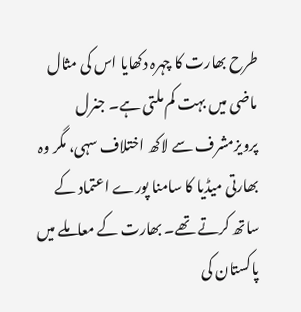طرح بھارت کا چہرہ دکھایا اس کی مثال ماضی میں بہت کم ملتی ہے۔ جنرل پرویزمشرف سے لاکھ اختلاف سہی، مگر وہ بھارتی میڈیا کا سامنا پورے اعتماد کے ساتھ کرتے تھے۔ بھارت کے معاملے میں پاکستان کی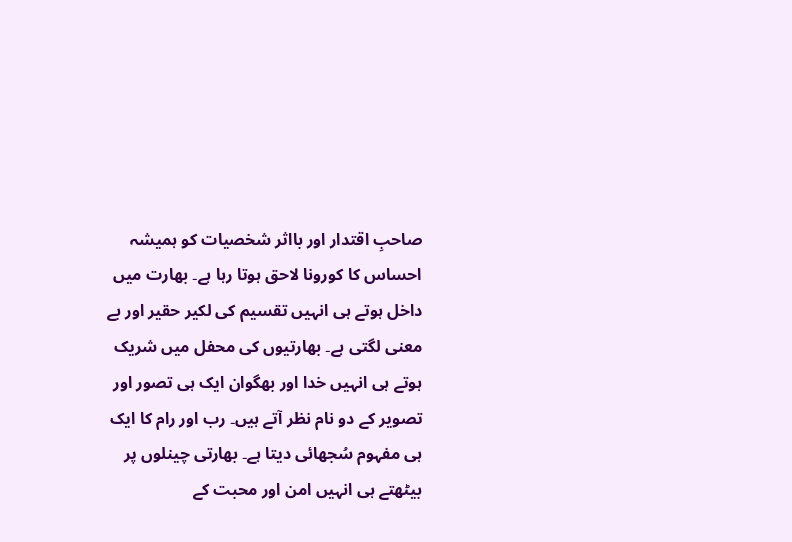صاحبِ اقتدار اور بااثر شخصیات کو ہمیشہ احساس کا کورونا لاحق ہوتا رہا ہے۔ بھارت میں داخل ہوتے ہی انہیں تقسیم کی لکیر حقیر اور بے معنی لگتی ہے۔ بھارتیوں کی محفل میں شریک ہوتے ہی انہیں خدا اور بھگوان ایک ہی تصور اور تصویر کے دو نام نظر آتے ہیں۔ رب اور رام کا ایک ہی مفہوم سُجھائی دیتا ہے۔ بھارتی چینلوں پر بیٹھتے ہی انہیں امن اور محبت کے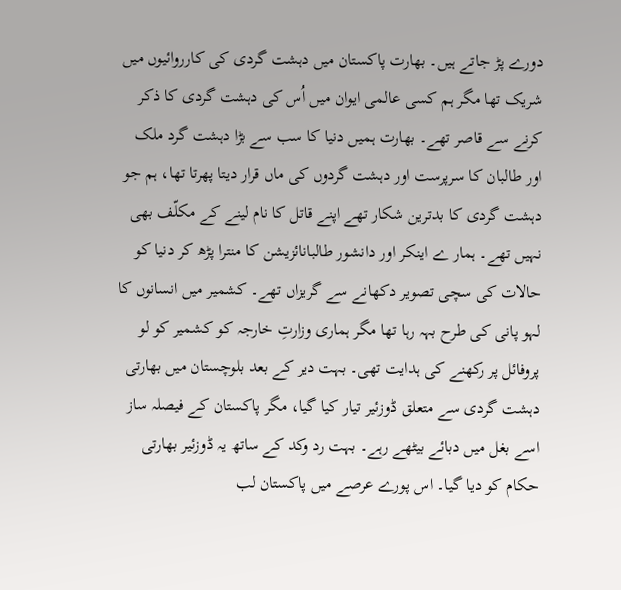دورے پڑ جاتے ہیں۔ بھارت پاکستان میں دہشت گردی کی کارروائیوں میں شریک تھا مگر ہم کسی عالمی ایوان میں اُس کی دہشت گردی کا ذکر کرنے سے قاصر تھے۔ بھارت ہمیں دنیا کا سب سے بڑا دہشت گرد ملک اور طالبان کا سرپرست اور دہشت گردوں کی ماں قرار دیتا پھرتا تھا، ہم جو دہشت گردی کا بدترین شکار تھے اپنے قاتل کا نام لینے کے مکلّف بھی نہیں تھے۔ ہمار ے اینکر اور دانشور طالبانائزیشن کا منترا پڑھ کر دنیا کو حالات کی سچی تصویر دکھانے سے گریزاں تھے۔ کشمیر میں انسانوں کا لہو پانی کی طرح بہہ رہا تھا مگر ہماری وزارتِ خارجہ کو کشمیر کو لو پروفائل پر رکھنے کی ہدایت تھی۔ بہت دیر کے بعد بلوچستان میں بھارتی دہشت گردی سے متعلق ڈوزئیر تیار کیا گیا، مگر پاکستان کے فیصلہ ساز اسے بغل میں دبائے بیٹھے رہے۔ بہت رد وکد کے ساتھ یہ ڈوزئیر بھارتی حکام کو دیا گیا۔ اس پورے عرصے میں پاکستان لب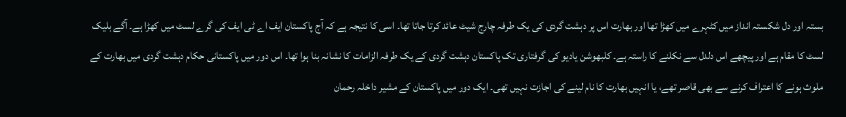بستہ اور دل شکستہ انداز میں کٹہرے میں کھڑا تھا اور بھارت اس پر دہشت گردی کی یک طرفہ چارج شیٹ عائد کرتا جاتا تھا۔ اسی کا نتیجہ ہے کہ آج پاکستان ایف اے ٹی ایف کی گرے لسٹ میں کھڑا ہے۔ آگے بلیک لسٹ کا مقام ہے اور پیچھے اس دلدل سے نکلنے کا راستہ ہے۔ کلبھوشن یادیو کی گرفتاری تک پاکستان دہشت گردی کے یک طرفہ الزامات کا نشانہ بنا ہوا تھا۔ اس دور میں پاکستانی حکام دہشت گردی میں بھارت کے ملوث ہونے کا اعتراف کرنے سے بھی قاصر تھے، یا انہیں بھارت کا نام لینے کی اجازت نہیں تھی۔ ایک دور میں پاکستان کے مشیر داخلہ رحمان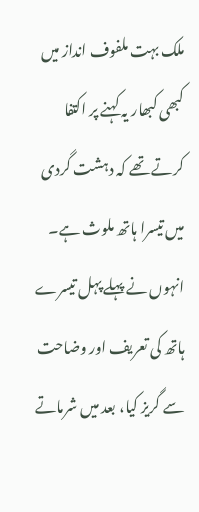ملک بہت ملفوف انداز میں کبھی کبھار یہ کہنے پر اکتفا کرتے تھے کہ دہشت گردی میں تیسرا ہاتھ ملوث ہے۔ انہوں نے پہلے پہل تیسرے ہاتھ کی تعریف اور وضاحت سے گریز کیا، بعد میں شرماتے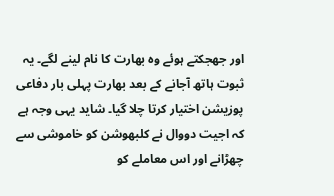اور جھجکتے ہوئے وہ بھارت کا نام لینے لگے۔ یہ ثبوت ہاتھ آجانے کے بعد بھارت پہلی بار دفاعی پوزیشن اختیار کرتا چلا گیا۔ شاید یہی وجہ ہے کہ اجیت دووال نے کلبھوشن کو خاموشی سے چھڑانے اور اس معاملے کو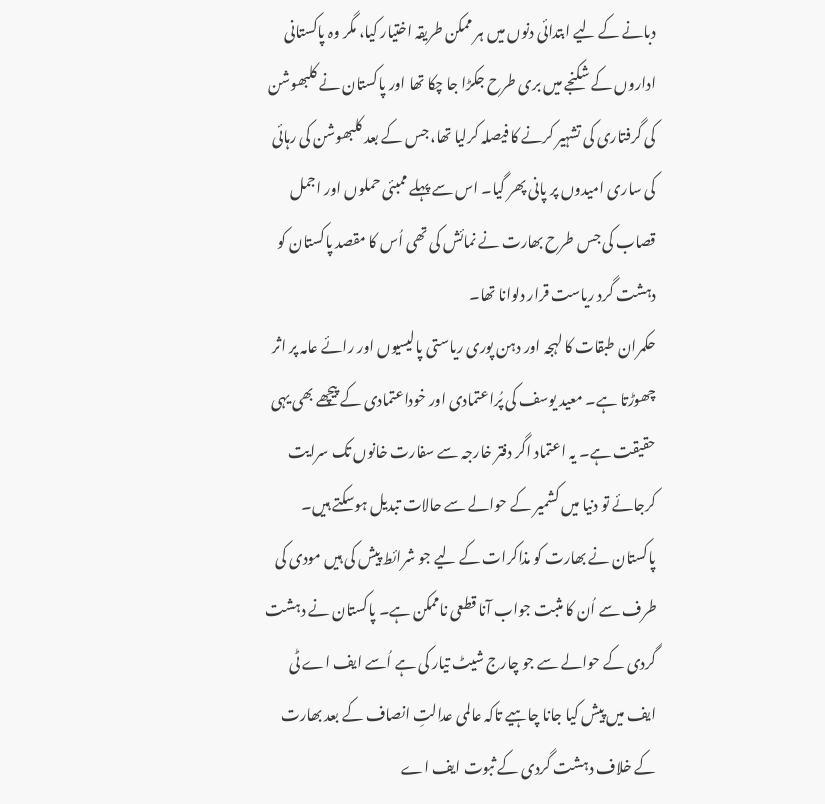دبانے کے لیے ابتدائی دنوں میں ہر ممکن طریقہ اختیار کیا، مگر وہ پاکستانی اداروں کے شکنجے میں بری طرح جکڑا جا چکا تھا اور پاکستان نے کلبھوشن کی گرفتاری کی تشہیر کرنے کا فیصلہ کرلیا تھا، جس کے بعد کلبھوشن کی رہائی کی ساری امیدوں پر پانی پھر گیا۔ اس سے پہلے ممبئی حملوں اور اجمل قصاب کی جس طرح بھارت نے نمائش کی تھی اُس کا مقصد پاکستان کو دہشت گرد ریاست قرار دلوانا تھا۔
حکمران طبقات کا لہجہ اور دہن پوری ریاستی پالیسیوں اور رائے عامہ پر اثر چھوڑتا ہے۔ معید یوسف کی پُراعتمادی اور خوداعتمادی کے پیچھے بھی یہی حقیقت ہے۔ یہ اعتماد اگر دفتر خارجہ سے سفارت خانوں تک سرایت کرجائے تو دنیا میں کشمیر کے حوالے سے حالات تبدیل ہوسکتے ہیں۔ پاکستان نے بھارت کو مذاکرات کے لیے جو شرائط پیش کی ہیں مودی کی طرف سے اُن کا مثبت جواب آنا قطعی ناممکن ہے۔ پاکستان نے دہشت گردی کے حوالے سے جو چارج شیٹ تیار کی ہے اُسے ایف اے ٹی ایف میں پیش کیا جانا چاہیے تاکہ عالمی عدالتِ انصاف کے بعد بھارت کے خلاف دہشت گردی کے ثبوت ایف اے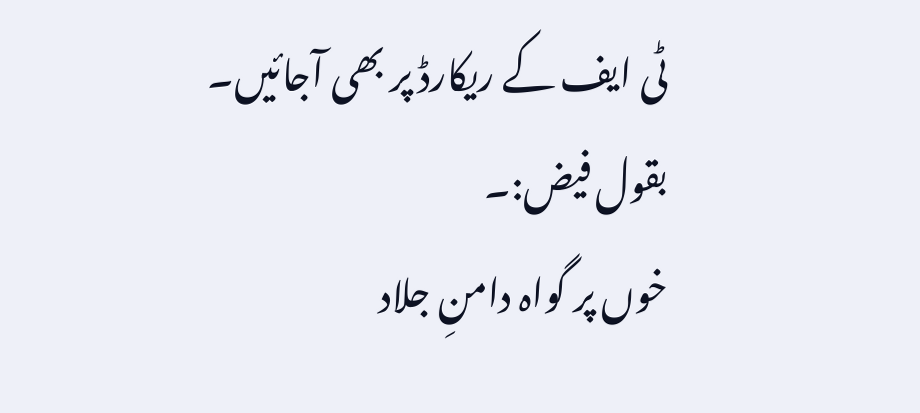ٹی ایف کے ریکارڈ پر بھی آجائیں۔ بقول فیض:۔
خوں پر گواہ دامنِ جلاد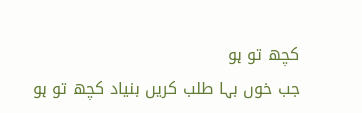کچھ تو ہو
جب خوں بہا طلب کریں بنیاد کچھ تو ہو